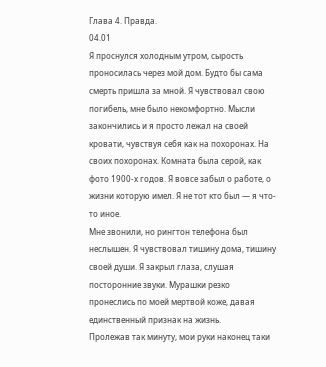Глава 4. Правда.
04.01
Я проснулся холодным утром, сырость проносилась через мой дом. Будто бы сама смерть пришла за мной. Я чувствовал свою погибель, мне было некомфортно. Мысли закончились и я просто лежал на своей кровати, чувствуя себя как на похоронах. На своих похоронах. Комната была серой, как фото 1900-х годов. Я вовсе забыл о работе, о жизни которую имел. Я не тот кто был — я что-то иное.
Мне звонили, но рингтон телефона был неслышен. Я чувствовал тишину дома, тишину своей души. Я закрыл глаза, слушая посторонние звуки. Мурашки резко пронеслись по моей мертвой коже, давая единственный признак на жизнь.
Пролежав так минуту, мои руки наконец таки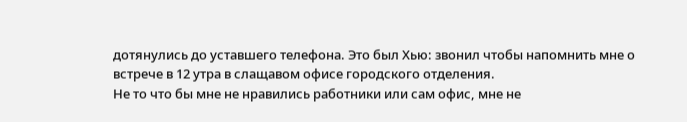дотянулись до уставшего телефона. Это был Хью: звонил чтобы напомнить мне о встрече в 12 утра в слащавом офисе городского отделения.
Не то что бы мне не нравились работники или сам офис, мне не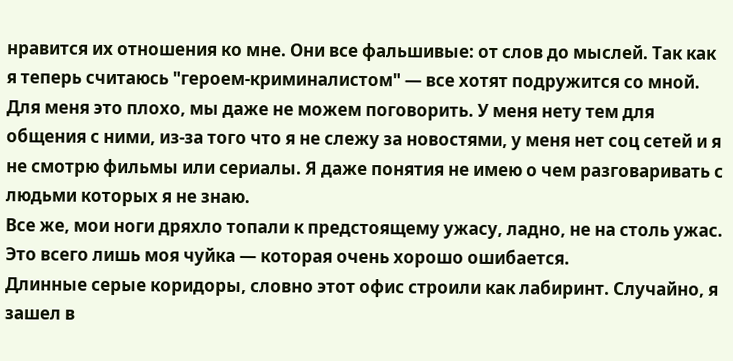нравится их отношения ко мне. Они все фальшивые: от слов до мыслей. Так как я теперь считаюсь "героем-криминалистом" — все хотят подружится со мной. Для меня это плохо, мы даже не можем поговорить. У меня нету тем для общения с ними, из-за того что я не слежу за новостями, у меня нет соц сетей и я не смотрю фильмы или сериалы. Я даже понятия не имею о чем разговаривать с людьми которых я не знаю.
Все же, мои ноги дряхло топали к предстоящему ужасу, ладно, не на столь ужас. Это всего лишь моя чуйка — которая очень хорошо ошибается.
Длинные серые коридоры, словно этот офис строили как лабиринт. Случайно, я зашел в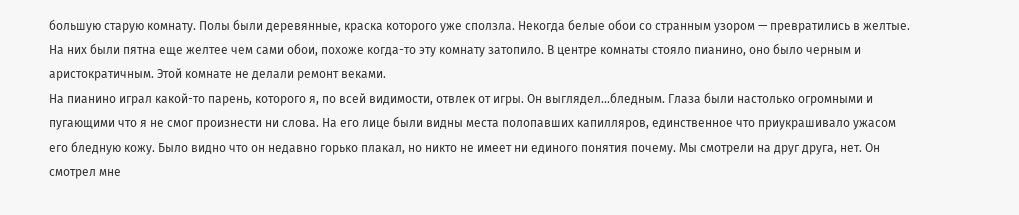большую старую комнату. Полы были деревянные, краска которого уже сползла. Некогда белые обои со странным узором — превратились в желтые. На них были пятна еще желтее чем сами обои, похоже когда-то эту комнату затопило. В центре комнаты стояло пианино, оно было черным и аристократичным. Этой комнате не делали ремонт веками.
На пианино играл какой-то парень, которого я, по всей видимости, отвлек от игры. Он выглядел...бледным. Глаза были настолько огромными и пугающими что я не смог произнести ни слова. На его лице были видны места полопавших капилляров, единственное что приукрашивало ужасом его бледную кожу. Было видно что он недавно горько плакал, но никто не имеет ни единого понятия почему. Мы смотрели на друг друга, нет. Он смотрел мне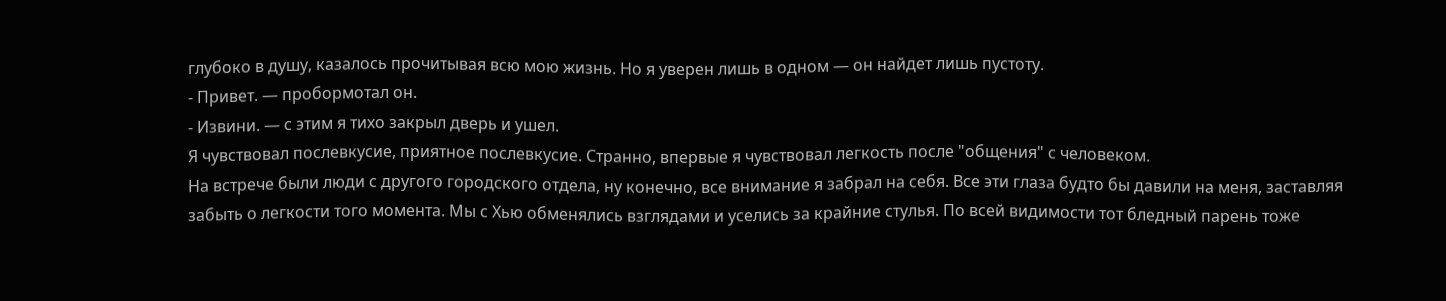глубоко в душу, казалось прочитывая всю мою жизнь. Но я уверен лишь в одном — он найдет лишь пустоту.
- Привет. — пробормотал он.
- Извини. — с этим я тихо закрыл дверь и ушел.
Я чувствовал послевкусие, приятное послевкусие. Странно, впервые я чувствовал легкость после "общения" с человеком.
На встрече были люди с другого городского отдела, ну конечно, все внимание я забрал на себя. Все эти глаза будто бы давили на меня, заставляя забыть о легкости того момента. Мы с Хью обменялись взглядами и уселись за крайние стулья. По всей видимости тот бледный парень тоже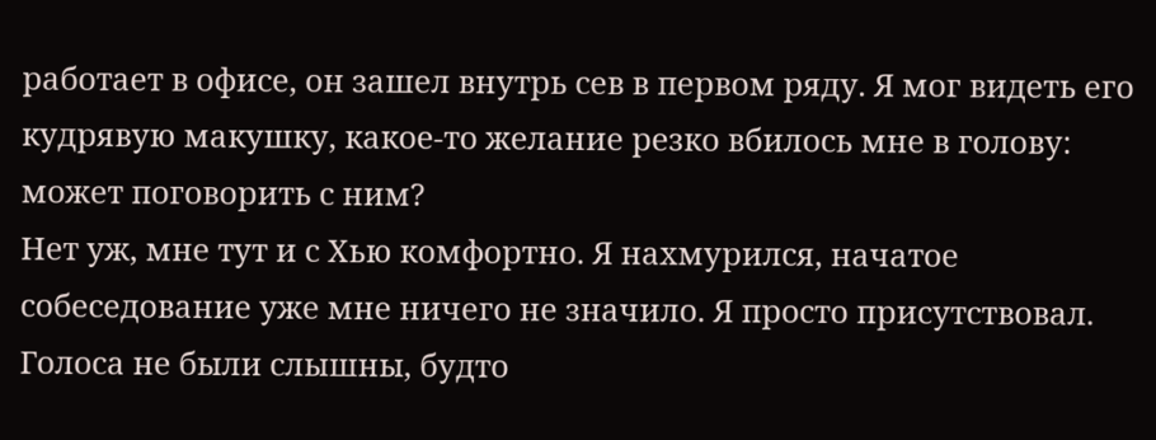работает в офисе, он зашел внутрь сев в первом ряду. Я мог видеть его кудрявую макушку, какое-то желание резко вбилось мне в голову: может поговорить с ним?
Нет уж, мне тут и с Хью комфортно. Я нахмурился, начатое собеседование уже мне ничего не значило. Я просто присутствовал. Голоса не были слышны, будто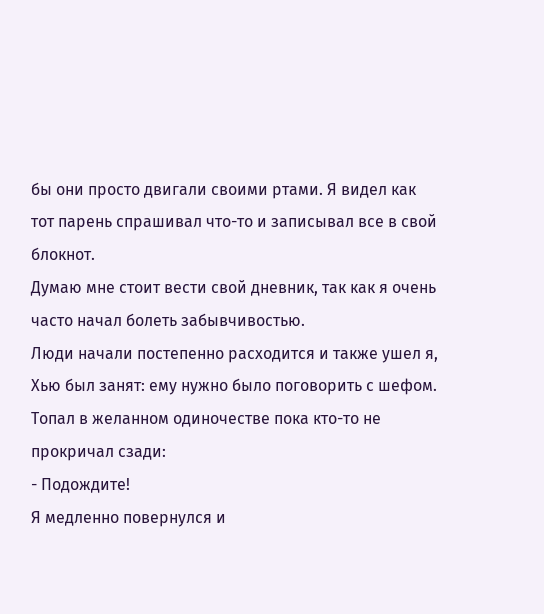бы они просто двигали своими ртами. Я видел как тот парень спрашивал что-то и записывал все в свой блокнот.
Думаю мне стоит вести свой дневник, так как я очень часто начал болеть забывчивостью.
Люди начали постепенно расходится и также ушел я, Хью был занят: ему нужно было поговорить с шефом. Топал в желанном одиночестве пока кто-то не прокричал сзади:
- Подождите!
Я медленно повернулся и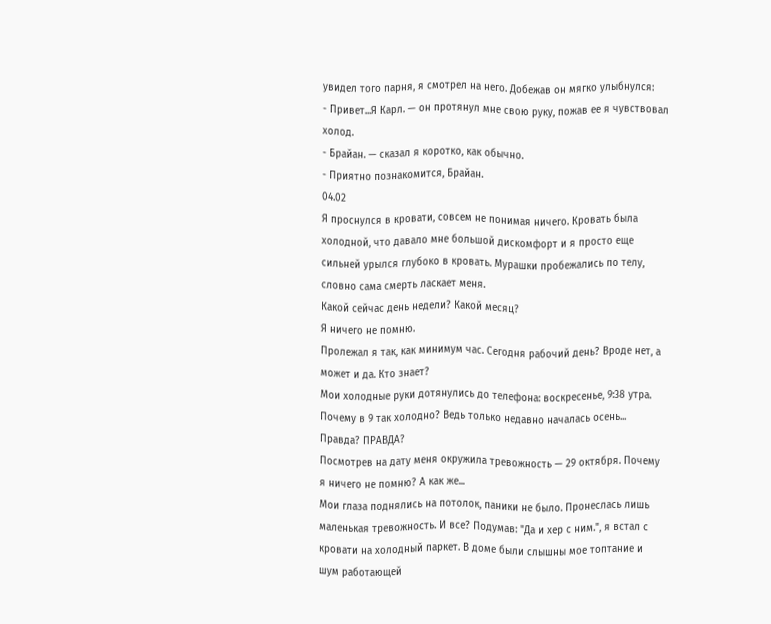увидел того парня, я смотрел на него. Добежав он мягко улыбнулся:
- Привет...Я Карл. — он протянул мне свою руку, пожав ее я чувствовал холод.
- Брайан. — сказал я коротко, как обычно.
- Приятно познакомится, Брайан.
04.02
Я проснулся в кровати, совсем не понимая ничего. Кровать была холодной, что давало мне большой дискомфорт и я просто еще сильней урылся глубоко в кровать. Мурашки пробежались по телу, словно сама смерть ласкает меня.
Какой сейчас день недели? Какой месяц?
Я ничего не помню.
Пролежал я так, как минимум час. Сегодня рабочий день? Вроде нет, а может и да. Кто знает?
Мои холодные руки дотянулись до телефона: воскресенье, 9:38 утра. Почему в 9 так холодно? Ведь только недавно началась осень...
Правда? ПРАВДА?
Посмотрев на дату меня окружила тревожность — 29 октября. Почему я ничего не помню? А как же...
Мои глаза поднялись на потолок, паники не было. Пронеслась лишь маленькая тревожность. И все? Подумав: "Да и хер с ним.", я встал с кровати на холодный паркет. В доме были слышны мое топтание и шум работающей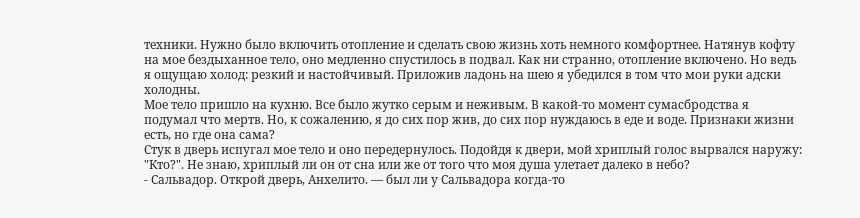техники. Нужно было включить отопление и сделать свою жизнь хоть немного комфортнее. Натянув кофту на мое бездыханное тело, оно медленно спустилось в подвал. Как ни странно, отопление включено. Но ведь я ощущаю холод: резкий и настойчивый. Приложив ладонь на шею я убедился в том что мои руки адски холодны.
Мое тело пришло на кухню. Все было жутко серым и неживым. В какой-то момент сумасбродства я подумал что мертв. Но, к сожалению, я до сих пор жив, до сих пор нуждаюсь в еде и воде. Признаки жизни есть, но где она сама?
Стук в дверь испугал мое тело и оно передернулось. Подойдя к двери, мой хриплый голос вырвался наружу: "Кто?". Не знаю, хриплый ли он от сна или же от того что моя душа улетает далеко в небо?
- Сальвадор. Открой дверь, Анхелито. — был ли у Сальвадора когда-то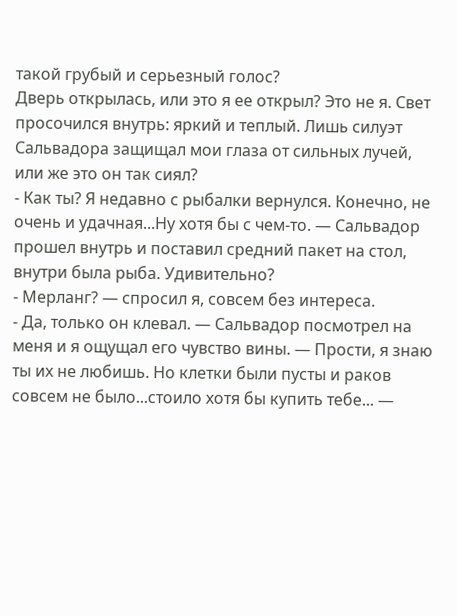такой грубый и серьезный голос?
Дверь открылась, или это я ее открыл? Это не я. Свет просочился внутрь: яркий и теплый. Лишь силуэт Сальвадора защищал мои глаза от сильных лучей, или же это он так сиял?
- Как ты? Я недавно с рыбалки вернулся. Конечно, не очень и удачная...Ну хотя бы с чем-то. — Сальвадор прошел внутрь и поставил средний пакет на стол, внутри была рыба. Удивительно?
- Мерланг? — спросил я, совсем без интереса.
- Да, только он клевал. — Сальвадор посмотрел на меня и я ощущал его чувство вины. — Прости, я знаю ты их не любишь. Но клетки были пусты и раков совсем не было...стоило хотя бы купить тебе... —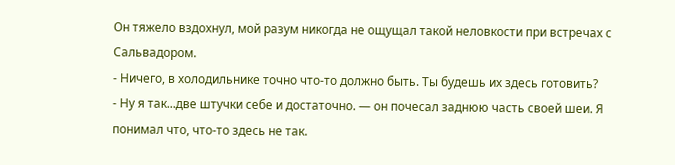Он тяжело вздохнул, мой разум никогда не ощущал такой неловкости при встречах с Сальвадором.
- Ничего, в холодильнике точно что-то должно быть. Ты будешь их здесь готовить?
- Ну я так...две штучки себе и достаточно. — он почесал заднюю часть своей шеи. Я понимал что, что-то здесь не так.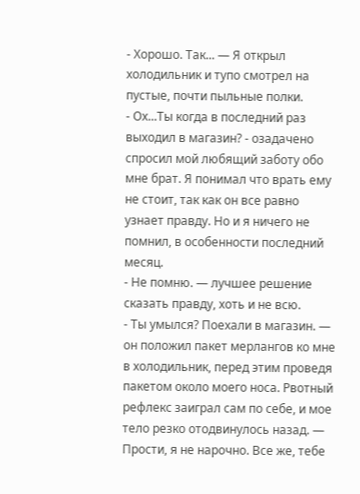- Хорошо. Так... — Я открыл холодильник и тупо смотрел на пустые, почти пыльные полки.
- Ох...Ты когда в последний раз выходил в магазин? - озадачено спросил мой любящий заботу обо мне брат. Я понимал что врать ему не стоит, так как он все равно узнает правду. Но и я ничего не помнил, в особенности последний месяц.
- Не помню. — лучшее решение сказать правду, хоть и не всю.
- Ты умылся? Поехали в магазин. — он положил пакет мерлангов ко мне в холодильник, перед этим проведя пакетом около моего носа. Рвотный рефлекс заиграл сам по себе, и мое тело резко отодвинулось назад. — Прости, я не нарочно. Все же, тебе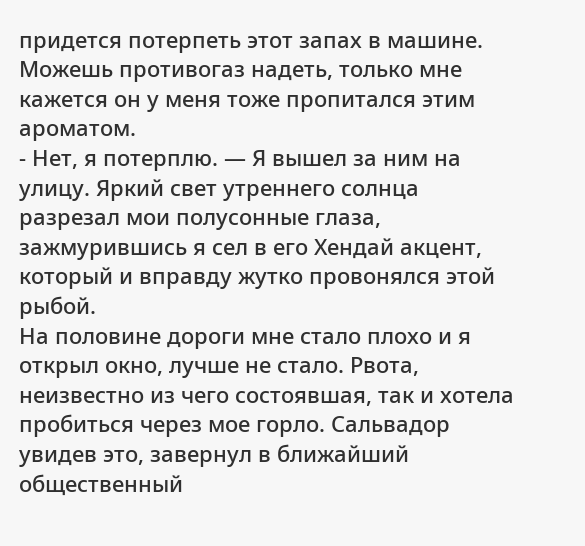придется потерпеть этот запах в машине. Можешь противогаз надеть, только мне кажется он у меня тоже пропитался этим ароматом.
- Нет, я потерплю. — Я вышел за ним на улицу. Яркий свет утреннего солнца разрезал мои полусонные глаза, зажмурившись я сел в его Хендай акцент, который и вправду жутко провонялся этой рыбой.
На половине дороги мне стало плохо и я открыл окно, лучше не стало. Рвота, неизвестно из чего состоявшая, так и хотела пробиться через мое горло. Сальвадор увидев это, завернул в ближайший общественный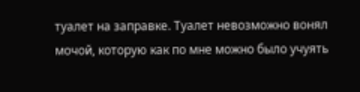туалет на заправке. Туалет невозможно вонял мочой, которую как по мне можно было учуять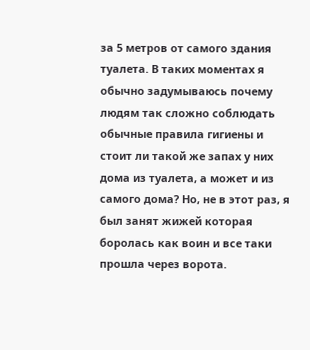за 5 метров от самого здания туалета. В таких моментах я обычно задумываюсь почему людям так сложно соблюдать обычные правила гигиены и стоит ли такой же запах у них дома из туалета, а может и из самого дома? Но, не в этот раз, я был занят жижей которая боролась как воин и все таки прошла через ворота.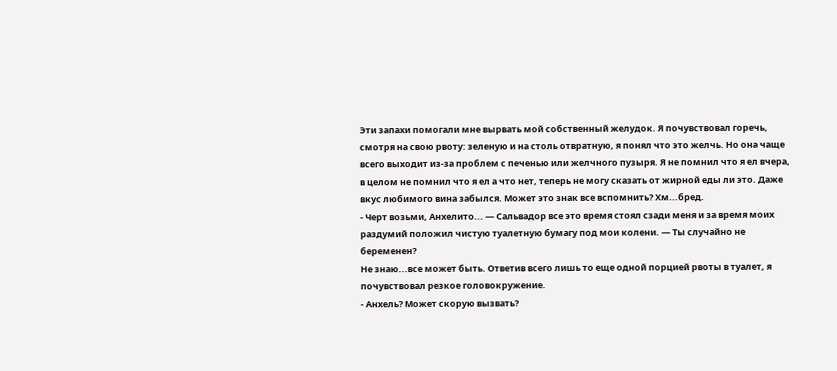Эти запахи помогали мне вырвать мой собственный желудок. Я почувствовал горечь, смотря на свою рвоту: зеленую и на столь отвратную, я понял что это желчь. Но она чаще всего выходит из-за проблем с печенью или желчного пузыря. Я не помнил что я ел вчера, в целом не помнил что я ел а что нет, теперь не могу сказать от жирной еды ли это. Даже вкус любимого вина забылся. Может это знак все вспомнить? Хм...бред.
- Черт возьми, Анхелито... — Сальвадор все это время стоял сзади меня и за время моих раздумий положил чистую туалетную бумагу под мои колени. — Ты случайно не беременен?
Не знаю...все может быть. Ответив всего лишь то еще одной порцией рвоты в туалет, я почувствовал резкое головокружение.
- Анхель? Может скорую вызвать?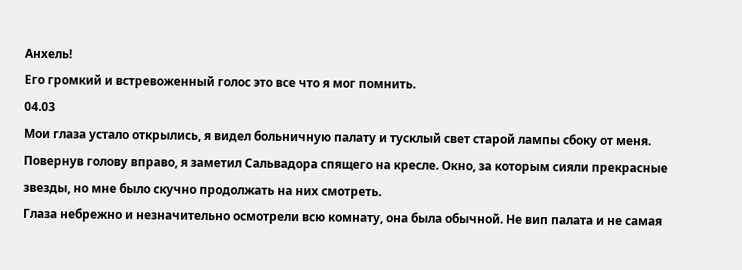Анхель!
Его громкий и встревоженный голос это все что я мог помнить.
04.03
Мои глаза устало открылись, я видел больничную палату и тусклый свет старой лампы сбоку от меня. Повернув голову вправо, я заметил Сальвадора спящего на кресле. Окно, за которым сияли прекрасные звезды, но мне было скучно продолжать на них смотреть.
Глаза небрежно и незначительно осмотрели всю комнату, она была обычной. Не вип палата и не самая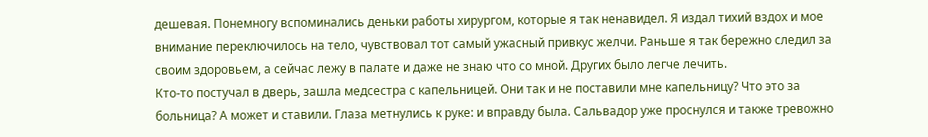дешевая. Понемногу вспоминались деньки работы хирургом, которые я так ненавидел. Я издал тихий вздох и мое внимание переключилось на тело, чувствовал тот самый ужасный привкус желчи. Раньше я так бережно следил за своим здоровьем, а сейчас лежу в палате и даже не знаю что со мной. Других было легче лечить.
Кто-то постучал в дверь, зашла медсестра с капельницей. Они так и не поставили мне капельницу? Что это за больница? А может и ставили. Глаза метнулись к руке: и вправду была. Сальвадор уже проснулся и также тревожно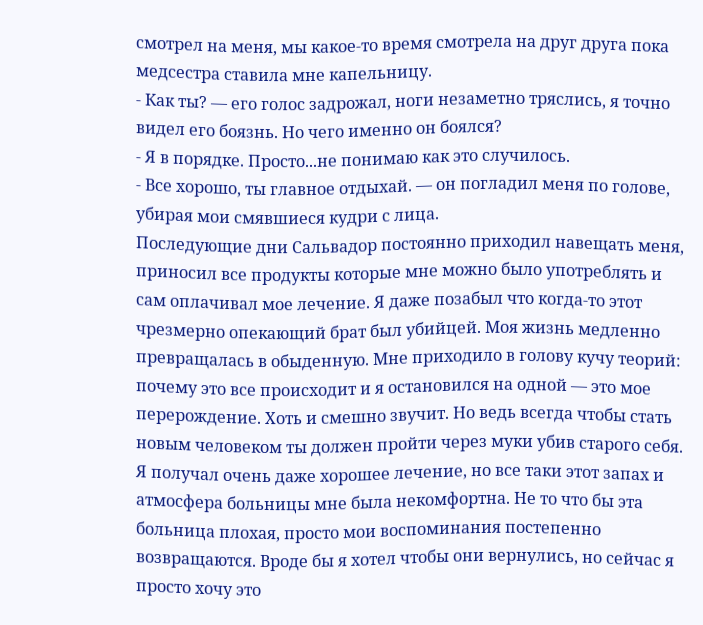смотрел на меня, мы какое-то время смотрела на друг друга пока медсестра ставила мне капельницу.
- Как ты? — его голос задрожал, ноги незаметно тряслись, я точно видел его боязнь. Но чего именно он боялся?
- Я в порядке. Просто...не понимаю как это случилось.
- Все хорошо, ты главное отдыхай. — он погладил меня по голове, убирая мои смявшиеся кудри с лица.
Последующие дни Сальвадор постоянно приходил навещать меня, приносил все продукты которые мне можно было употреблять и сам оплачивал мое лечение. Я даже позабыл что когда-то этот чрезмерно опекающий брат был убийцей. Моя жизнь медленно превращалась в обыденную. Мне приходило в голову кучу теорий: почему это все происходит и я остановился на одной — это мое перерождение. Хоть и смешно звучит. Но ведь всегда чтобы стать новым человеком ты должен пройти через муки убив старого себя.
Я получал очень даже хорошее лечение, но все таки этот запах и атмосфера больницы мне была некомфортна. Не то что бы эта больница плохая, просто мои воспоминания постепенно возвращаются. Вроде бы я хотел чтобы они вернулись, но сейчас я просто хочу это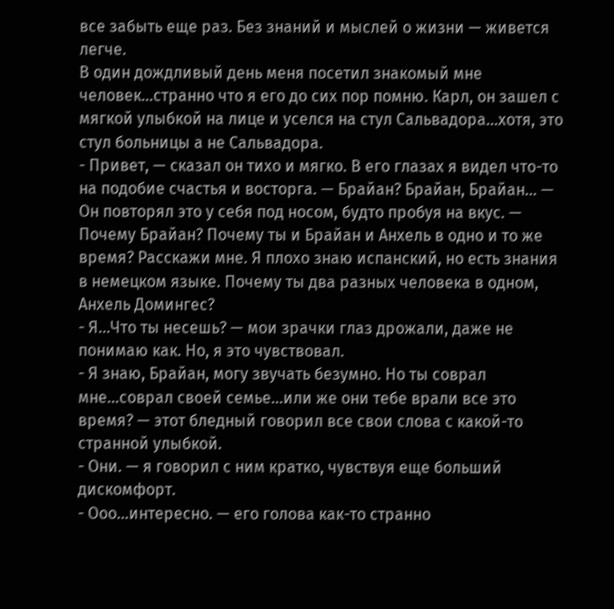все забыть еще раз. Без знаний и мыслей о жизни — живется легче.
В один дождливый день меня посетил знакомый мне человек...странно что я его до сих пор помню. Карл, он зашел с мягкой улыбкой на лице и уселся на стул Сальвадора...хотя, это стул больницы а не Сальвадора.
- Привет, — сказал он тихо и мягко. В его глазах я видел что-то на подобие счастья и восторга. — Брайан? Брайан, Брайан... — Он повторял это у себя под носом, будто пробуя на вкус. — Почему Брайан? Почему ты и Брайан и Анхель в одно и то же время? Расскажи мне. Я плохо знаю испанский, но есть знания в немецком языке. Почему ты два разных человека в одном, Анхель Домингес?
- Я...Что ты несешь? — мои зрачки глаз дрожали, даже не понимаю как. Но, я это чувствовал.
- Я знаю, Брайан, могу звучать безумно. Но ты соврал мне...соврал своей семье...или же они тебе врали все это время? — этот бледный говорил все свои слова с какой-то странной улыбкой.
- Они. — я говорил с ним кратко, чувствуя еще больший дискомфорт.
- Ооо...интересно. — его голова как-то странно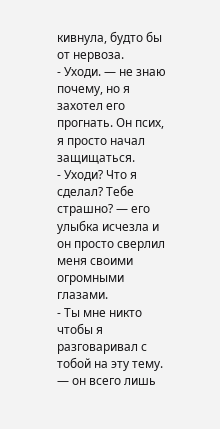кивнула, будто бы от нервоза.
- Уходи. — не знаю почему, но я захотел его прогнать. Он псих, я просто начал защищаться.
- Уходи? Что я сделал? Тебе страшно? — его улыбка исчезла и он просто сверлил меня своими огромными глазами.
- Ты мне никто чтобы я разговаривал с тобой на эту тему. — он всего лишь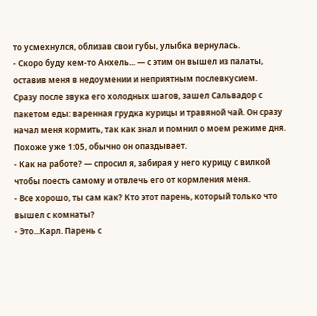то усмехнулся, облизав свои губы, улыбка вернулась.
- Скоро буду кем-то Анхель... — с этим он вышел из палаты, оставив меня в недоумении и неприятным послевкусием.
Сразу после звука его холодных шагов, зашел Сальвадор с пакетом еды: варенная грудка курицы и травяной чай. Он сразу начал меня кормить, так как знал и помнил о моем режиме дня. Похоже уже 1:05, обычно он опаздывает.
- Как на работе? — спросил я, забирая у него курицу с вилкой чтобы поесть самому и отвлечь его от кормления меня.
- Все хорошо, ты сам как? Кто этот парень, который только что вышел с комнаты?
- Это...Карл. Парень с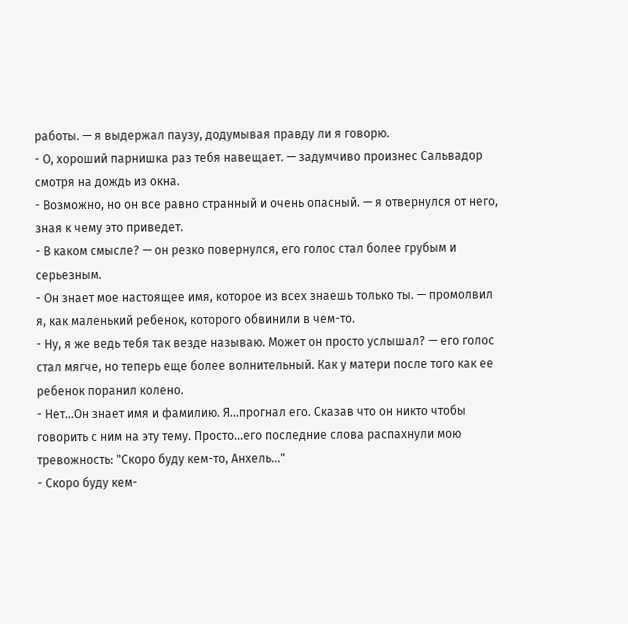работы. — я выдержал паузу, додумывая правду ли я говорю.
- О, хороший парнишка раз тебя навещает. — задумчиво произнес Сальвадор смотря на дождь из окна.
- Возможно, но он все равно странный и очень опасный. — я отвернулся от него, зная к чему это приведет.
- В каком смысле? — он резко повернулся, его голос стал более грубым и серьезным.
- Он знает мое настоящее имя, которое из всех знаешь только ты. — промолвил я, как маленький ребенок, которого обвинили в чем-то.
- Ну, я же ведь тебя так везде называю. Может он просто услышал? — его голос стал мягче, но теперь еще более волнительный. Как у матери после того как ее ребенок поранил колено.
- Нет...Он знает имя и фамилию. Я...прогнал его. Сказав что он никто чтобы говорить с ним на эту тему. Просто...его последние слова распахнули мою тревожность: "Скоро буду кем-то, Анхель..."
- Скоро буду кем-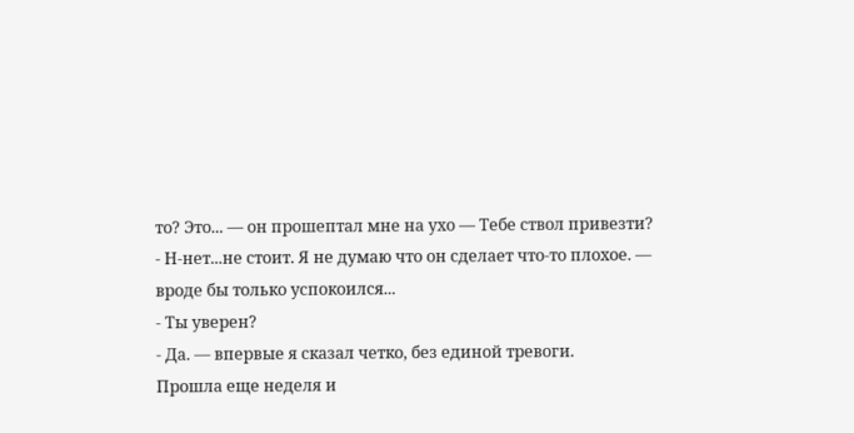то? Это... — он прошептал мне на ухо — Тебе ствол привезти?
- Н-нет...не стоит. Я не думаю что он сделает что-то плохое. — вроде бы только успокоился...
- Ты уверен?
- Да. — впервые я сказал четко, без единой тревоги.
Прошла еще неделя и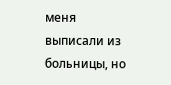меня выписали из больницы, но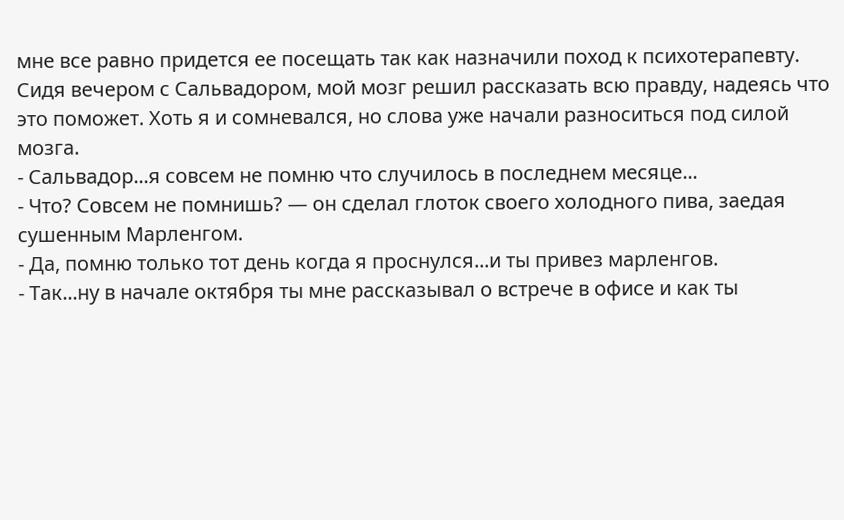мне все равно придется ее посещать так как назначили поход к психотерапевту.
Сидя вечером с Сальвадором, мой мозг решил рассказать всю правду, надеясь что это поможет. Хоть я и сомневался, но слова уже начали разноситься под силой мозга.
- Сальвадор...я совсем не помню что случилось в последнем месяце...
- Что? Совсем не помнишь? — он сделал глоток своего холодного пива, заедая сушенным Марленгом.
- Да, помню только тот день когда я проснулся...и ты привез марленгов.
- Так...ну в начале октября ты мне рассказывал о встрече в офисе и как ты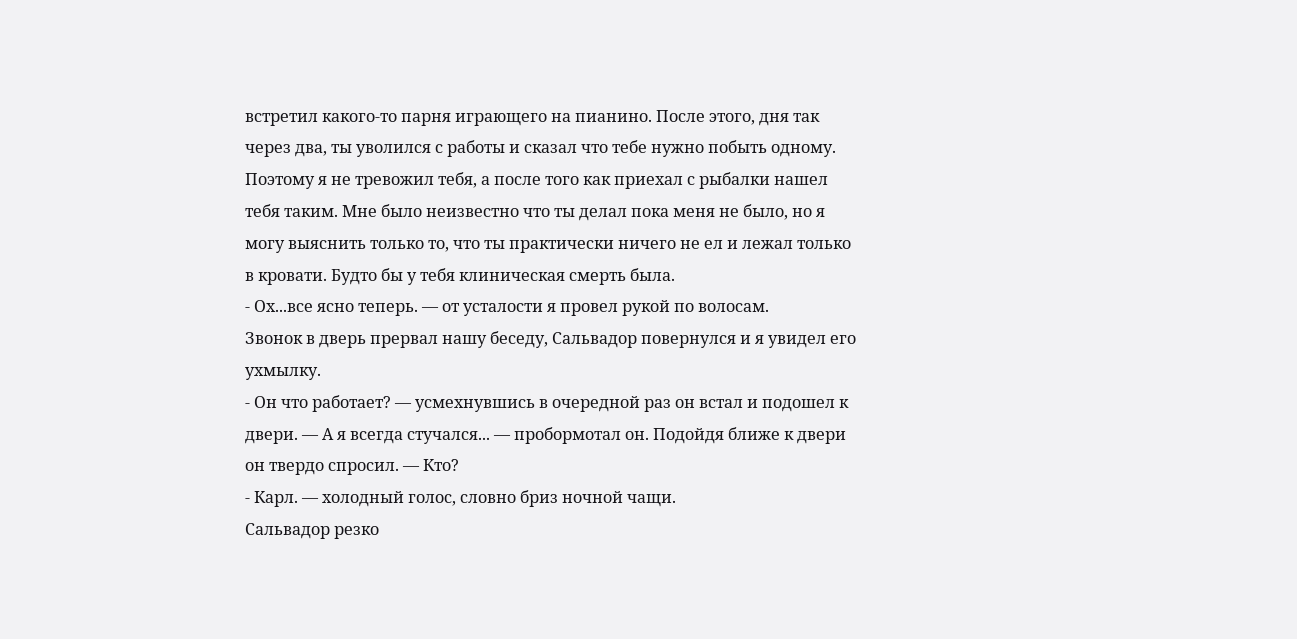встретил какого-то парня играющего на пианино. После этого, дня так через два, ты уволился с работы и сказал что тебе нужно побыть одному. Поэтому я не тревожил тебя, а после того как приехал с рыбалки нашел тебя таким. Мне было неизвестно что ты делал пока меня не было, но я могу выяснить только то, что ты практически ничего не ел и лежал только в кровати. Будто бы у тебя клиническая смерть была.
- Ох...все ясно теперь. — от усталости я провел рукой по волосам.
Звонок в дверь прервал нашу беседу, Сальвадор повернулся и я увидел его ухмылку.
- Он что работает? — усмехнувшись в очередной раз он встал и подошел к двери. — А я всегда стучался... — пробормотал он. Подойдя ближе к двери он твердо спросил. — Кто?
- Карл. — холодный голос, словно бриз ночной чащи.
Сальвадор резко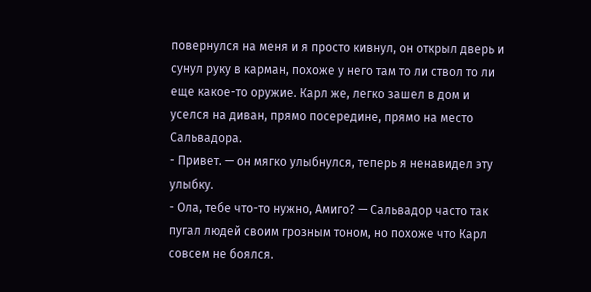повернулся на меня и я просто кивнул, он открыл дверь и сунул руку в карман, похоже у него там то ли ствол то ли еще какое-то оружие. Карл же, легко зашел в дом и уселся на диван, прямо посередине, прямо на место Сальвадора.
- Привет. — он мягко улыбнулся, теперь я ненавидел эту улыбку.
- Ола, тебе что-то нужно, Амиго? — Сальвадор часто так пугал людей своим грозным тоном, но похоже что Карл совсем не боялся.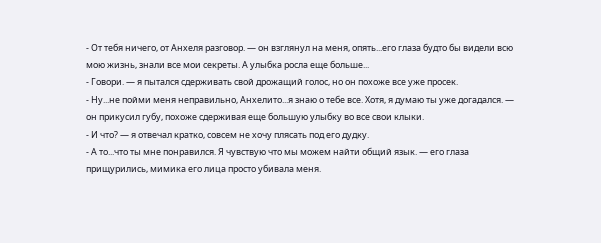- От тебя ничего, от Анхеля разговор. — он взглянул на меня, опять...его глаза будто бы видели всю мою жизнь, знали все мои секреты. А улыбка росла еще больше...
- Говори. — я пытался сдерживать свой дрожащий голос, но он похоже все уже просек.
- Ну...не пойми меня неправильно, Анхелито...я знаю о тебе все. Хотя, я думаю ты уже догадался. — он прикусил губу, похоже сдерживая еще большую улыбку во все свои клыки.
- И что? — я отвечал кратко, совсем не хочу плясать под его дудку.
- А то...что ты мне понравился. Я чувствую что мы можем найти общий язык. — его глаза прищурились, мимика его лица просто убивала меня.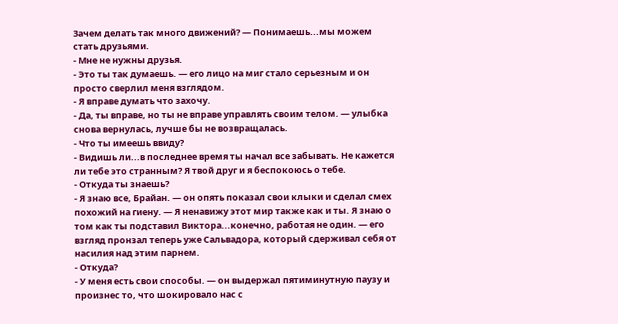Зачем делать так много движений? — Понимаешь...мы можем стать друзьями.
- Мне не нужны друзья.
- Это ты так думаешь. — его лицо на миг стало серьезным и он просто сверлил меня взглядом.
- Я вправе думать что захочу.
- Да, ты вправе, но ты не вправе управлять своим телом. — улыбка снова вернулась, лучше бы не возвращалась.
- Что ты имеешь ввиду?
- Видишь ли...в последнее время ты начал все забывать. Не кажется ли тебе это странным? Я твой друг и я беспокоюсь о тебе.
- Откуда ты знаешь?
- Я знаю все, Брайан. — он опять показал свои клыки и сделал смех похожий на гиену. — Я ненавижу этот мир также как и ты. Я знаю о том как ты подставил Виктора...конечно, работая не один. — его взгляд пронзал теперь уже Сальвадора, который сдерживал себя от насилия над этим парнем.
- Откуда?
- У меня есть свои способы. — он выдержал пятиминутную паузу и произнес то, что шокировало нас с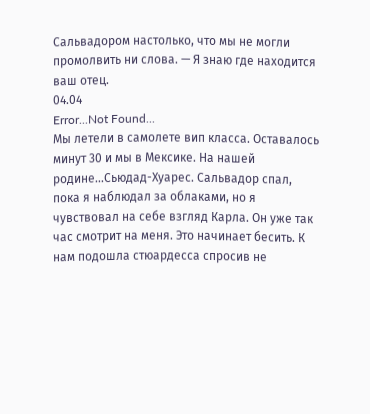Сальвадором настолько, что мы не могли промолвить ни слова. — Я знаю где находится ваш отец.
04.04
Error...Not Found...
Мы летели в самолете вип класса. Оставалось минут 30 и мы в Мексике. На нашей родине...Сьюдад-Хуарес. Сальвадор спал, пока я наблюдал за облаками, но я чувствовал на себе взгляд Карла. Он уже так час смотрит на меня. Это начинает бесить. К нам подошла стюардесса спросив не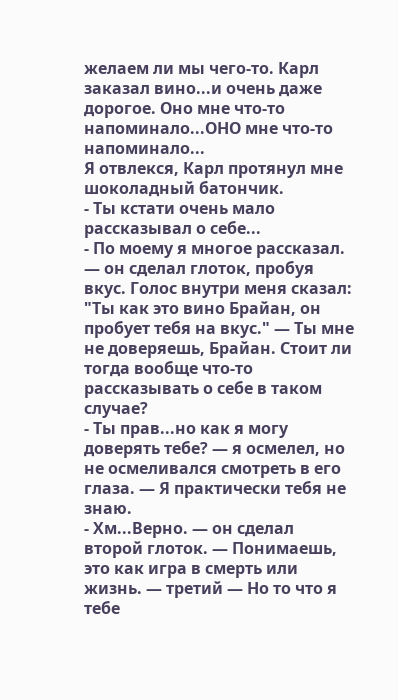желаем ли мы чего-то. Карл заказал вино...и очень даже дорогое. Оно мне что-то напоминало...ОНО мне что-то напоминало...
Я отвлекся, Карл протянул мне шоколадный батончик.
- Ты кстати очень мало рассказывал о себе...
- По моему я многое рассказал. — он сделал глоток, пробуя вкус. Голос внутри меня сказал: "Ты как это вино Брайан, он пробует тебя на вкус." — Ты мне не доверяешь, Брайан. Стоит ли тогда вообще что-то рассказывать о себе в таком случае?
- Ты прав...но как я могу доверять тебе? — я осмелел, но не осмеливался смотреть в его глаза. — Я практически тебя не знаю.
- Хм...Верно. — он сделал второй глоток. — Понимаешь, это как игра в смерть или жизнь. — третий — Но то что я тебе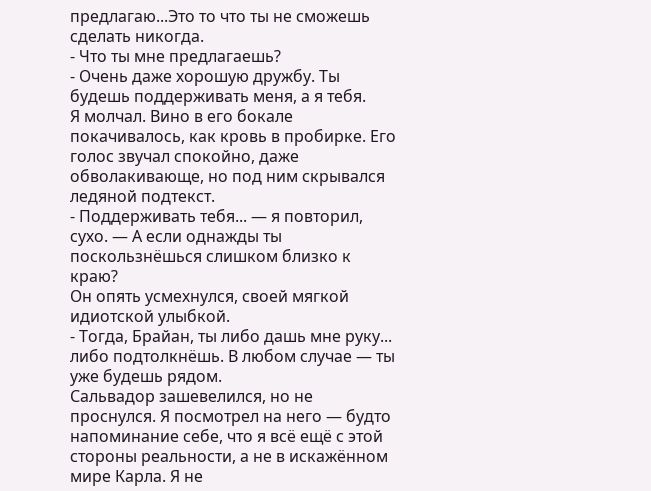предлагаю...Это то что ты не сможешь сделать никогда.
- Что ты мне предлагаешь?
- Очень даже хорошую дружбу. Ты будешь поддерживать меня, а я тебя.
Я молчал. Вино в его бокале покачивалось, как кровь в пробирке. Его голос звучал спокойно, даже обволакивающе, но под ним скрывался ледяной подтекст.
- Поддерживать тебя... — я повторил, сухо. — А если однажды ты поскользнёшься слишком близко к краю?
Он опять усмехнулся, своей мягкой идиотской улыбкой.
- Тогда, Брайан, ты либо дашь мне руку... либо подтолкнёшь. В любом случае — ты уже будешь рядом.
Сальвадор зашевелился, но не проснулся. Я посмотрел на него — будто напоминание себе, что я всё ещё с этой стороны реальности, а не в искажённом мире Карла. Я не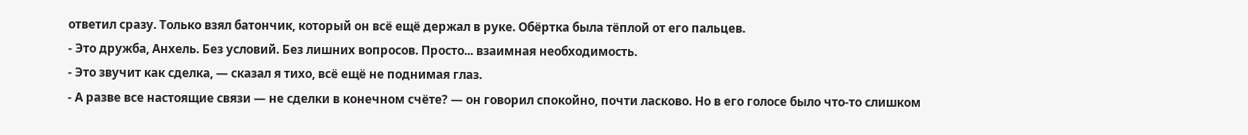ответил сразу. Только взял батончик, который он всё ещё держал в руке. Обёртка была тёплой от его пальцев.
- Это дружба, Анхель. Без условий. Без лишних вопросов. Просто... взаимная необходимость.
- Это звучит как сделка, — сказал я тихо, всё ещё не поднимая глаз.
- А разве все настоящие связи — не сделки в конечном счёте? — он говорил спокойно, почти ласково. Но в его голосе было что-то слишком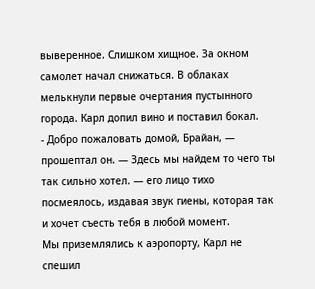выверенное. Слишком хищное. За окном самолет начал снижаться. В облаках мелькнули первые очертания пустынного города. Карл допил вино и поставил бокал.
- Добро пожаловать домой, Брайан, — прошептал он. — Здесь мы найдем то чего ты так сильно хотел. — его лицо тихо посмеялось, издавая звук гиены, которая так и хочет съесть тебя в любой момент.
Мы приземлялись к аэропорту, Карл не спешил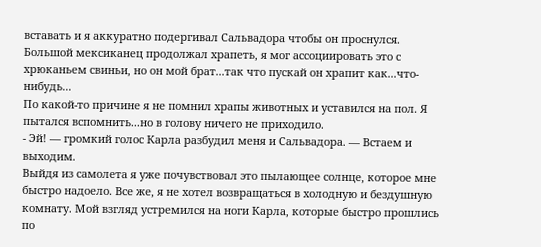вставать и я аккуратно подергивал Сальвадора чтобы он проснулся. Большой мексиканец продолжал храпеть, я мог ассоциировать это с хрюканьем свиньи, но он мой брат...так что пускай он храпит как...что-нибудь...
По какой-то причине я не помнил храпы животных и уставился на пол. Я пытался вспомнить...но в голову ничего не приходило.
- Эй! — громкий голос Карла разбудил меня и Сальвадора. — Встаем и выходим.
Выйдя из самолета я уже почувствовал это пылающее солнце, которое мне быстро надоело. Все же, я не хотел возвращаться в холодную и бездушную комнату. Мой взгляд устремился на ноги Карла, которые быстро прошлись по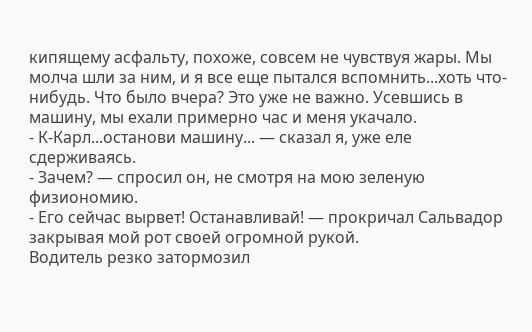кипящему асфальту, похоже, совсем не чувствуя жары. Мы молча шли за ним, и я все еще пытался вспомнить...хоть что-нибудь. Что было вчера? Это уже не важно. Усевшись в машину, мы ехали примерно час и меня укачало.
- К-Карл...останови машину... — сказал я, уже еле сдерживаясь.
- Зачем? — спросил он, не смотря на мою зеленую физиономию.
- Его сейчас вырвет! Останавливай! — прокричал Сальвадор закрывая мой рот своей огромной рукой.
Водитель резко затормозил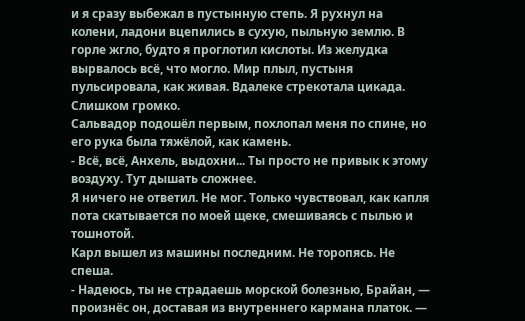и я сразу выбежал в пустынную степь. Я рухнул на колени, ладони вцепились в сухую, пыльную землю. В горле жгло, будто я проглотил кислоты. Из желудка вырвалось всё, что могло. Мир плыл, пустыня пульсировала, как живая. Вдалеке стрекотала цикада. Слишком громко.
Сальвадор подошёл первым, похлопал меня по спине, но его рука была тяжёлой, как камень.
- Всё, всё, Анхель, выдохни... Ты просто не привык к этому воздуху. Тут дышать сложнее.
Я ничего не ответил. Не мог. Только чувствовал, как капля пота скатывается по моей щеке, смешиваясь с пылью и тошнотой.
Карл вышел из машины последним. Не торопясь. Не спеша.
- Надеюсь, ты не страдаешь морской болезнью, Брайан, — произнёс он, доставая из внутреннего кармана платок. —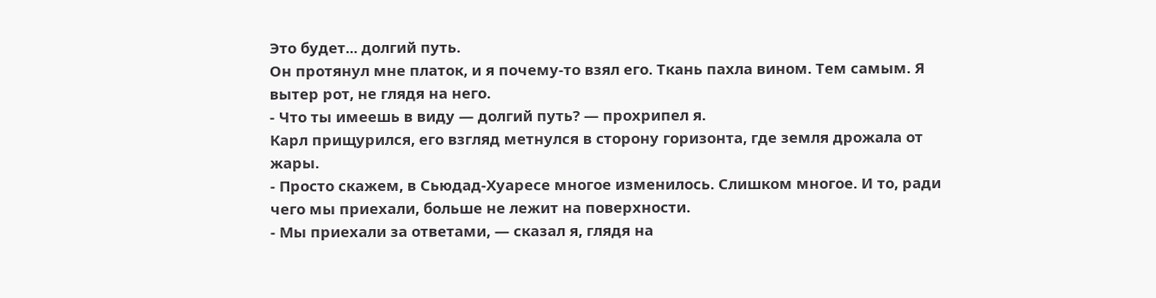Это будет... долгий путь.
Он протянул мне платок, и я почему-то взял его. Ткань пахла вином. Тем самым. Я вытер рот, не глядя на него.
- Что ты имеешь в виду — долгий путь? — прохрипел я.
Карл прищурился, его взгляд метнулся в сторону горизонта, где земля дрожала от жары.
- Просто скажем, в Сьюдад-Хуаресе многое изменилось. Слишком многое. И то, ради чего мы приехали, больше не лежит на поверхности.
- Мы приехали за ответами, — сказал я, глядя на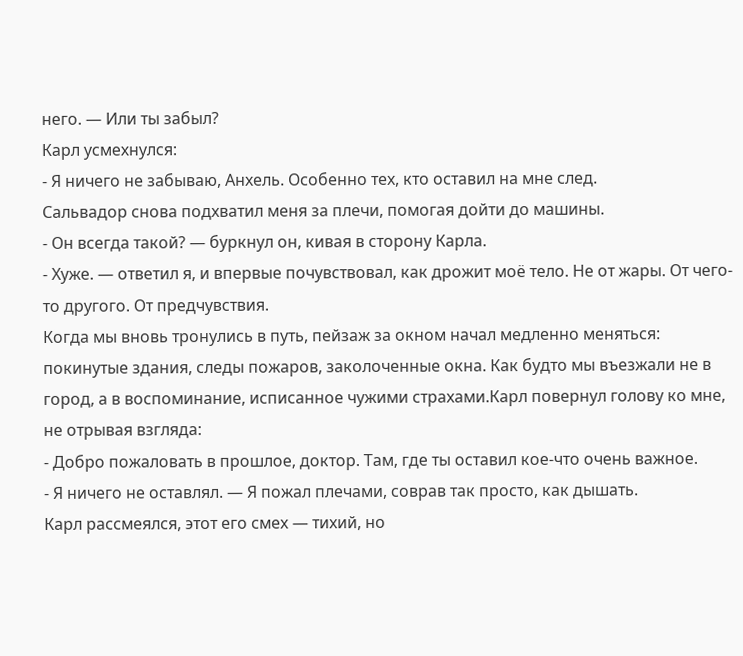него. — Или ты забыл?
Карл усмехнулся:
- Я ничего не забываю, Анхель. Особенно тех, кто оставил на мне след.
Сальвадор снова подхватил меня за плечи, помогая дойти до машины.
- Он всегда такой? — буркнул он, кивая в сторону Карла.
- Хуже. — ответил я, и впервые почувствовал, как дрожит моё тело. Не от жары. От чего-то другого. От предчувствия.
Когда мы вновь тронулись в путь, пейзаж за окном начал медленно меняться: покинутые здания, следы пожаров, заколоченные окна. Как будто мы въезжали не в город, а в воспоминание, исписанное чужими страхами.Карл повернул голову ко мне, не отрывая взгляда:
- Добро пожаловать в прошлое, доктор. Там, где ты оставил кое-что очень важное.
- Я ничего не оставлял. — Я пожал плечами, соврав так просто, как дышать.
Карл рассмеялся, этот его смех — тихий, но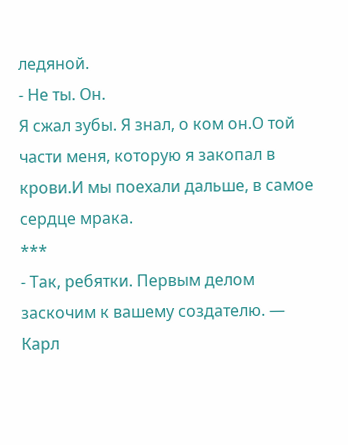ледяной.
- Не ты. Он.
Я сжал зубы. Я знал, о ком он.О той части меня, которую я закопал в крови.И мы поехали дальше, в самое сердце мрака.
***
- Так, ребятки. Первым делом заскочим к вашему создателю. — Карл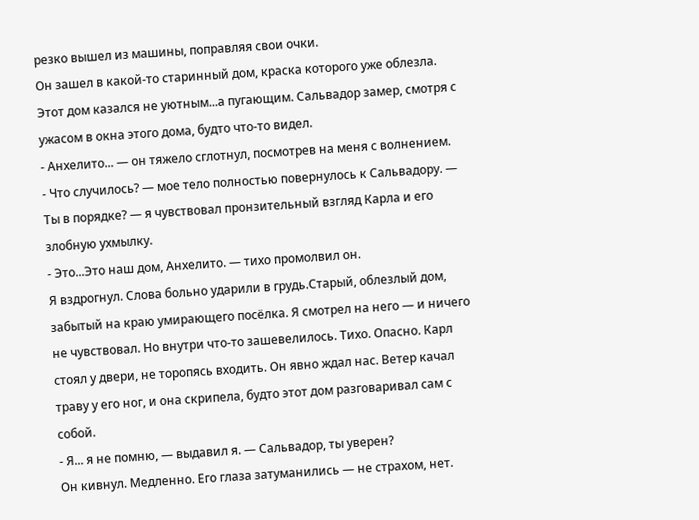резко вышел из машины, поправляя свои очки.
Он зашел в какой-то старинный дом, краска которого уже облезла. Этот дом казался не уютным...а пугающим. Сальвадор замер, смотря с ужасом в окна этого дома, будто что-то видел.
- Анхелито... — он тяжело сглотнул, посмотрев на меня с волнением.
- Что случилось? — мое тело полностью повернулось к Сальвадору. — Ты в порядке? — я чувствовал пронзительный взгляд Карла и его злобную ухмылку.
- Это...Это наш дом, Анхелито. — тихо промолвил он.
Я вздрогнул. Слова больно ударили в грудь.Старый, облезлый дом, забытый на краю умирающего посёлка. Я смотрел на него — и ничего не чувствовал. Но внутри что-то зашевелилось. Тихо. Опасно. Карл стоял у двери, не торопясь входить. Он явно ждал нас. Ветер качал траву у его ног, и она скрипела, будто этот дом разговаривал сам с собой.
- Я... я не помню, — выдавил я. — Сальвадор, ты уверен?
Он кивнул. Медленно. Его глаза затуманились — не страхом, нет.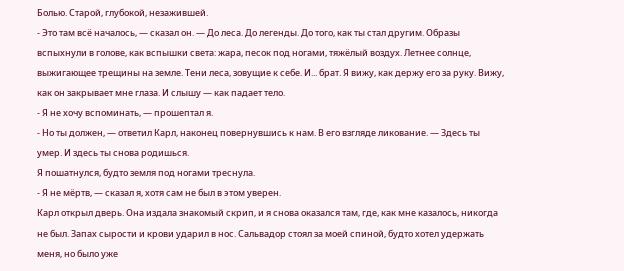Болью. Старой, глубокой, незажившей.
- Это там всё началось, — сказал он. — До леса. До легенды. До того, как ты стал другим. Образы вспыхнули в голове, как вспышки света: жара, песок под ногами, тяжёлый воздух. Летнее солнце, выжигающее трещины на земле. Тени леса, зовущие к себе. И... брат. Я вижу, как держу его за руку. Вижу, как он закрывает мне глаза. И слышу — как падает тело.
- Я не хочу вспоминать, — прошептал я.
- Но ты должен, — ответил Карл, наконец повернувшись к нам. В его взгляде ликование. — Здесь ты умер. И здесь ты снова родишься.
Я пошатнулся, будто земля под ногами треснула.
- Я не мёртв, — сказал я, хотя сам не был в этом уверен.
Карл открыл дверь. Она издала знакомый скрип, и я снова оказался там, где, как мне казалось, никогда не был. Запах сырости и крови ударил в нос. Сальвадор стоял за моей спиной, будто хотел удержать меня, но было уже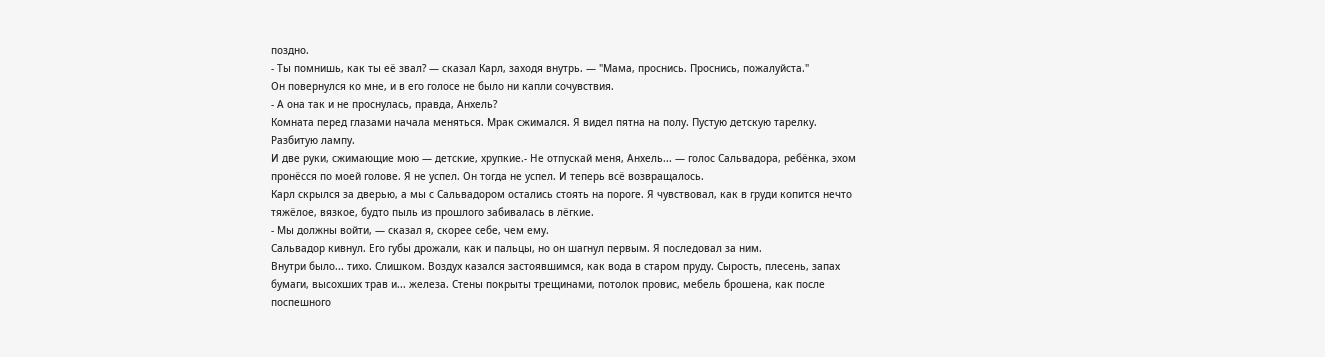поздно.
- Ты помнишь, как ты её звал? — сказал Карл, заходя внутрь. — "Мама, проснись. Проснись, пожалуйста."
Он повернулся ко мне, и в его голосе не было ни капли сочувствия.
- А она так и не проснулась, правда, Анхель?
Комната перед глазами начала меняться. Мрак сжимался. Я видел пятна на полу. Пустую детскую тарелку. Разбитую лампу.
И две руки, сжимающие мою — детские, хрупкие.- Не отпускай меня, Анхель... — голос Сальвадора, ребёнка, эхом пронёсся по моей голове. Я не успел. Он тогда не успел. И теперь всё возвращалось.
Карл скрылся за дверью, а мы с Сальвадором остались стоять на пороге. Я чувствовал, как в груди копится нечто тяжёлое, вязкое, будто пыль из прошлого забивалась в лёгкие.
- Мы должны войти, — сказал я, скорее себе, чем ему.
Сальвадор кивнул. Его губы дрожали, как и пальцы, но он шагнул первым. Я последовал за ним.
Внутри было... тихо. Слишком. Воздух казался застоявшимся, как вода в старом пруду. Сырость, плесень, запах бумаги, высохших трав и... железа. Стены покрыты трещинами, потолок провис, мебель брошена, как после поспешного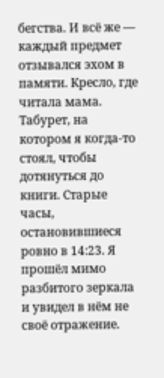бегства. И всё же — каждый предмет отзывался эхом в памяти. Кресло, где читала мама. Табурет, на котором я когда-то стоял, чтобы дотянуться до книги. Старые часы, остановившиеся ровно в 14:23. Я прошёл мимо разбитого зеркала и увидел в нём не своё отражение.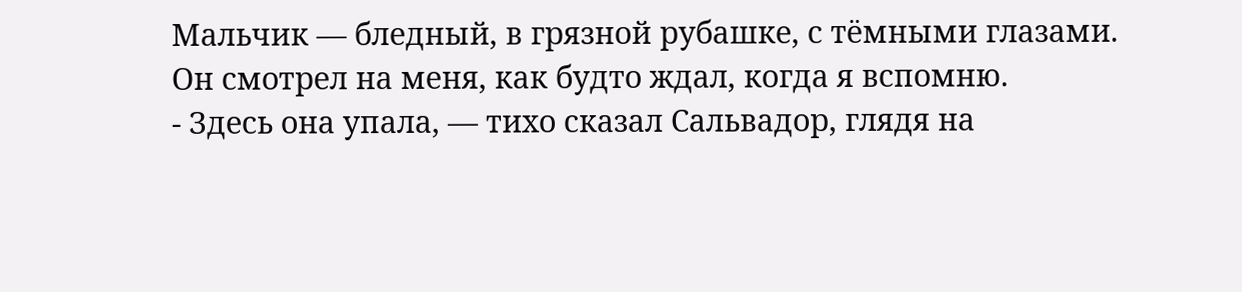Мальчик — бледный, в грязной рубашке, с тёмными глазами. Он смотрел на меня, как будто ждал, когда я вспомню.
- Здесь она упала, — тихо сказал Сальвадор, глядя на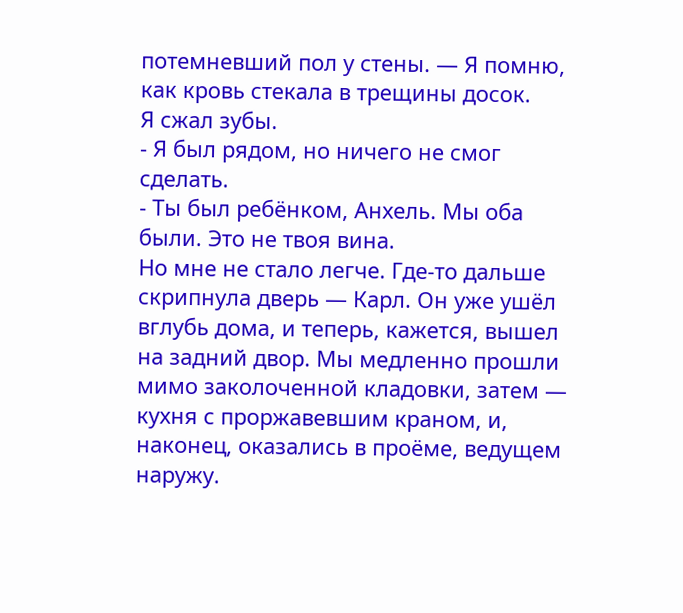потемневший пол у стены. — Я помню, как кровь стекала в трещины досок.
Я сжал зубы.
- Я был рядом, но ничего не смог сделать.
- Ты был ребёнком, Анхель. Мы оба были. Это не твоя вина.
Но мне не стало легче. Где-то дальше скрипнула дверь — Карл. Он уже ушёл вглубь дома, и теперь, кажется, вышел на задний двор. Мы медленно прошли мимо заколоченной кладовки, затем — кухня с проржавевшим краном, и, наконец, оказались в проёме, ведущем наружу.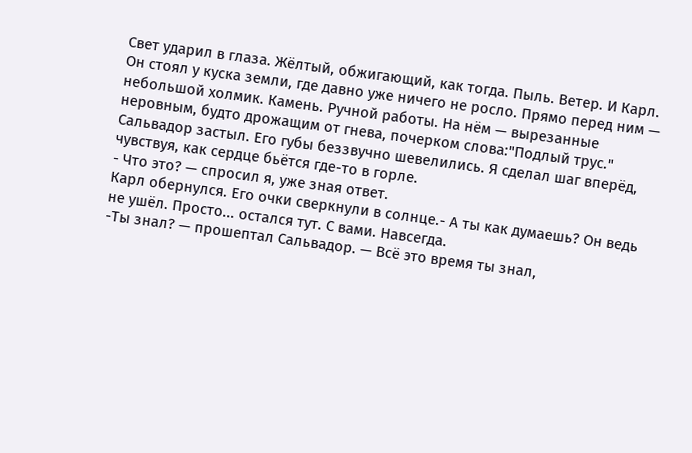Свет ударил в глаза. Жёлтый, обжигающий, как тогда. Пыль. Ветер. И Карл. Он стоял у куска земли, где давно уже ничего не росло. Прямо перед ним — небольшой холмик. Камень. Ручной работы. На нём — вырезанные неровным, будто дрожащим от гнева, почерком слова:"Подлый трус." Сальвадор застыл. Его губы беззвучно шевелились. Я сделал шаг вперёд, чувствуя, как сердце бьётся где-то в горле.
- Что это? — спросил я, уже зная ответ.
Карл обернулся. Его очки сверкнули в солнце.- А ты как думаешь? Он ведь не ушёл. Просто... остался тут. С вами. Навсегда.
-Ты знал? — прошептал Сальвадор. — Всё это время ты знал,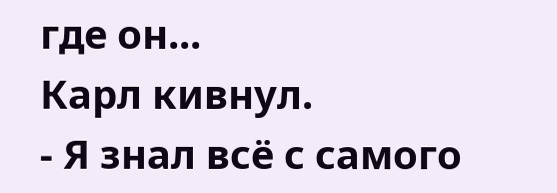где он...
Карл кивнул.
- Я знал всё с самого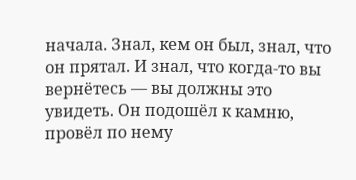начала. Знал, кем он был, знал, что он прятал. И знал, что когда-то вы вернётесь — вы должны это увидеть. Он подошёл к камню, провёл по нему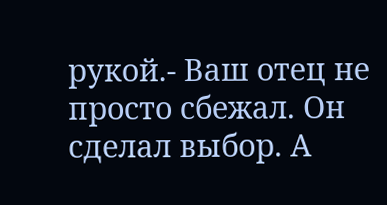рукой.- Ваш отец не просто сбежал. Он сделал выбор. А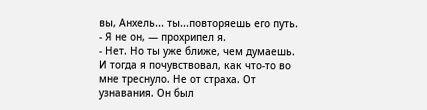вы, Анхель... ты...повторяешь его путь.
- Я не он, — прохрипел я.
- Нет. Но ты уже ближе, чем думаешь.
И тогда я почувствовал, как что-то во мне треснуло. Не от страха. От узнавания. Он был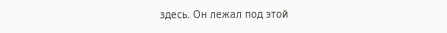здесь. Он лежал под этой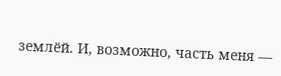землёй. И, возможно, часть меня —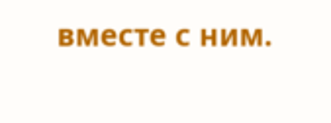вместе с ним.